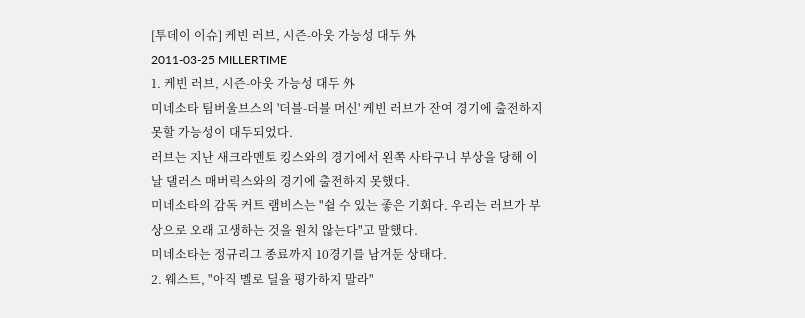[투데이 이슈] 케빈 러브, 시즌-아웃 가능성 대두 外
2011-03-25 MILLERTIME
1. 케빈 러브, 시즌-아웃 가능성 대두 外
미네소타 팀버울브스의 '더블-더블 머신' 케빈 러브가 잔여 경기에 출전하지 못할 가능성이 대두되었다.
러브는 지난 새크라멘토 킹스와의 경기에서 왼쪽 사타구니 부상을 당해 이날 댈러스 매버릭스와의 경기에 출전하지 못했다.
미네소타의 감독 커트 램비스는 "쉴 수 있는 좋은 기회다. 우리는 러브가 부상으로 오래 고생하는 것을 원치 않는다"고 말했다.
미네소타는 정규리그 종료까지 10경기를 남겨둔 상태다.
2. 웨스트, "아직 멜로 딜을 평가하지 말라"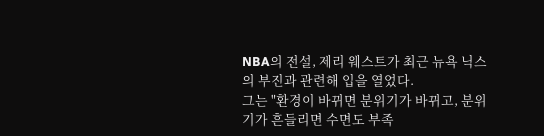NBA의 전설, 제리 웨스트가 최근 뉴욕 닉스의 부진과 관련해 입을 열었다.
그는 "환경이 바뀌면 분위기가 바뀌고, 분위기가 흔들리면 수면도 부족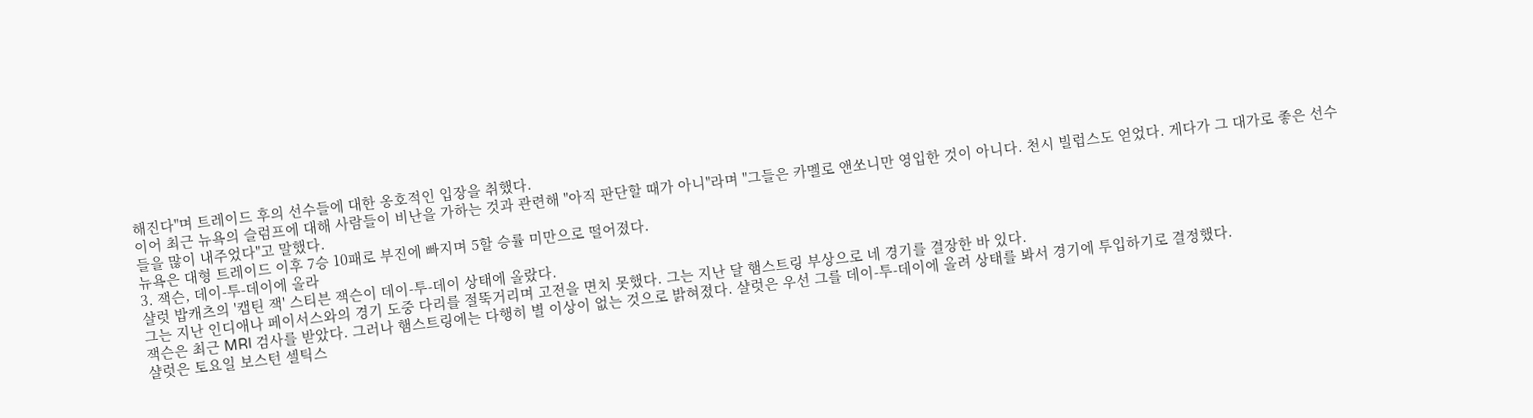해진다"며 트레이드 후의 선수들에 대한 옹호적인 입장을 취했다.
이어 최근 뉴욕의 슬럼프에 대해 사람들이 비난을 가하는 것과 관련해 "아직 판단할 때가 아니"라며 "그들은 카멜로 앤쏘니만 영입한 것이 아니다. 천시 빌럽스도 얻었다. 게다가 그 대가로 좋은 선수들을 많이 내주었다"고 말했다.
뉴욕은 대형 트레이드 이후 7승 10패로 부진에 빠지며 5할 승률 미만으로 떨어졌다.
3. 잭슨, 데이-투-데이에 올라
샬럿 밥캐츠의 '캡틴 잭' 스티븐 잭슨이 데이-투-데이 상태에 올랐다.
그는 지난 인디애나 페이서스와의 경기 도중 다리를 절뚝거리며 고전을 면치 못했다. 그는 지난 달 햄스트링 부상으로 네 경기를 결장한 바 있다.
잭슨은 최근 MRI 검사를 받았다. 그러나 햄스트링에는 다행히 별 이상이 없는 것으로 밝혀졌다. 샬럿은 우선 그를 데이-투-데이에 올려 상태를 봐서 경기에 투입하기로 결정했다.
샬럿은 토요일 보스턴 셀틱스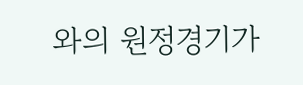와의 원정경기가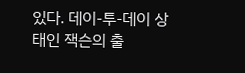있다. 데이-투-데이 상태인 잭슨의 출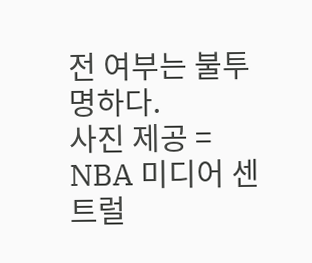전 여부는 불투명하다.
사진 제공 = NBA 미디어 센트럴